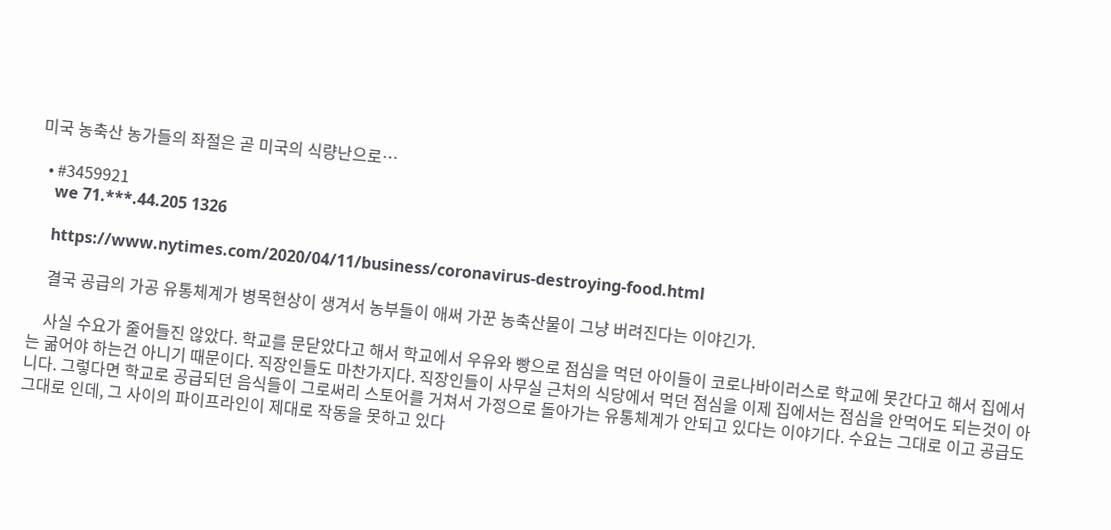미국 농축산 농가들의 좌절은 곧 미국의 식량난으로…

  • #3459921
    we 71.***.44.205 1326

    https://www.nytimes.com/2020/04/11/business/coronavirus-destroying-food.html

    결국 공급의 가공 유통체계가 병목현상이 생겨서 농부들이 애써 가꾼 농축산물이 그냥 버려진다는 이야긴가.

    사실 수요가 줄어들진 않았다. 학교를 문닫았다고 해서 학교에서 우유와 빵으로 점심을 먹던 아이들이 코로나바이러스로 학교에 못간다고 해서 집에서는 굶어야 하는건 아니기 때문이다. 직장인들도 마찬가지다. 직장인들이 사무실 근처의 식당에서 먹던 점심을 이제 집에서는 점심을 안먹어도 되는것이 아니다. 그렇다면 학교로 공급되던 음식들이 그로써리 스토어를 거쳐서 가정으로 돌아가는 유통체계가 안되고 있다는 이야기다. 수요는 그대로 이고 공급도 그대로 인데, 그 사이의 파이프라인이 제대로 작동을 못하고 있다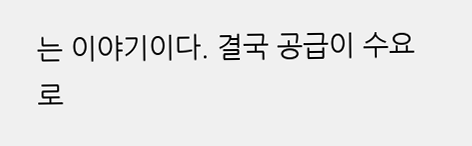는 이야기이다. 결국 공급이 수요로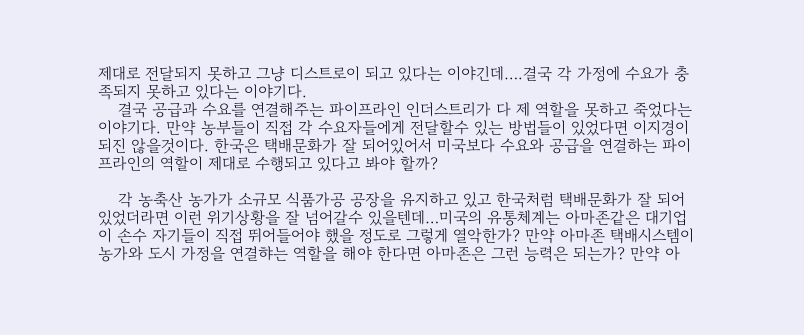제대로 전달되지 못하고 그냥 디스트로이 되고 있다는 이야긴데….결국 각 가정에 수요가 충족되지 못하고 있다는 이야기다.
    결국 공급과 수요를 연결해주는 파이프라인 인더스트리가 다 제 역할을 못하고 죽었다는 이야기다. 만약 농부들이 직접 각 수요자들에게 전달할수 있는 방법들이 있었다면 이지경이 되진 않을것이다. 한국은 택배문화가 잘 되어있어서 미국보다 수요와 공급을 연결하는 파이프라인의 역할이 제대로 수행되고 있다고 봐야 할까?

    각 농축산 농가가 소규모 식품가공 공장을 유지하고 있고 한국처럼 택배문화가 잘 되어 있었더라면 이런 위기상황을 잘 넘어갈수 있을텐데…미국의 유통체계는 아마존같은 대기업이 손수 자기들이 직접 뛰어들어야 했을 정도로 그렇게 열악한가? 만약 아마존 택배시스템이 농가와 도시 가정을 연결햐는 역할을 해야 한다면 아마존은 그런 능력은 되는가? 만약 아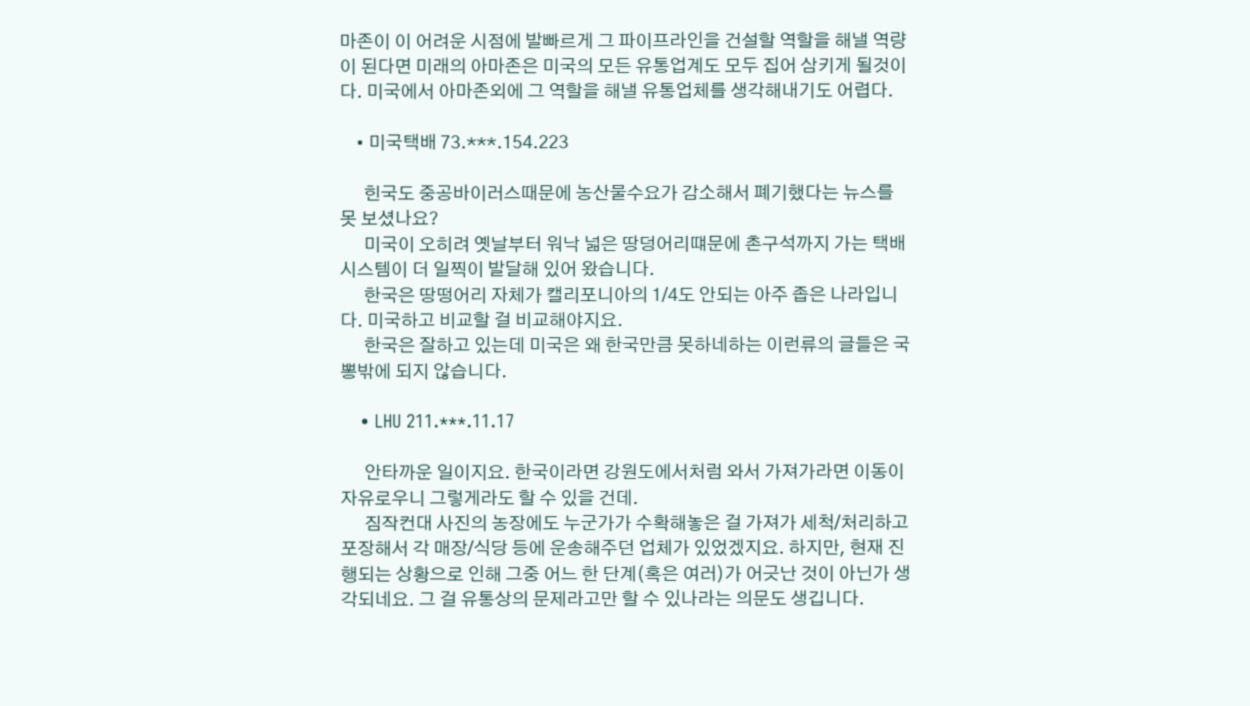마존이 이 어려운 시점에 발빠르게 그 파이프라인을 건설할 역할을 해낼 역량이 된다면 미래의 아마존은 미국의 모든 유통업계도 모두 집어 삼키게 될것이다. 미국에서 아마존외에 그 역할을 해낼 유통업체를 생각해내기도 어렵다.

    • 미국택배 73.***.154.223

      힌국도 중공바이러스때문에 농산물수요가 감소해서 폐기했다는 뉴스를 못 보셨나요?
      미국이 오히려 옛날부터 워낙 넓은 땅덩어리떄문에 촌구석까지 가는 택배시스템이 더 일찍이 발달해 있어 왔습니다.
      한국은 땅떵어리 자체가 캘리포니아의 1/4도 안되는 아주 좁은 나라입니다. 미국하고 비교할 걸 비교해야지요.
      한국은 잘하고 있는데 미국은 왜 한국만큼 못하네하는 이런류의 글들은 국뽕밖에 되지 않습니다.

    • LHU 211.***.11.17

      안타까운 일이지요. 한국이라면 강원도에서처럼 와서 가져가라면 이동이 자유로우니 그렇게라도 할 수 있을 건데.
      짐작컨대 사진의 농장에도 누군가가 수확해놓은 걸 가져가 세척/처리하고 포장해서 각 매장/식당 등에 운송해주던 업체가 있었겠지요. 하지만, 현재 진행되는 상황으로 인해 그중 어느 한 단계(혹은 여러)가 어긋난 것이 아닌가 생각되네요. 그 걸 유통상의 문제라고만 할 수 있나라는 의문도 생깁니다.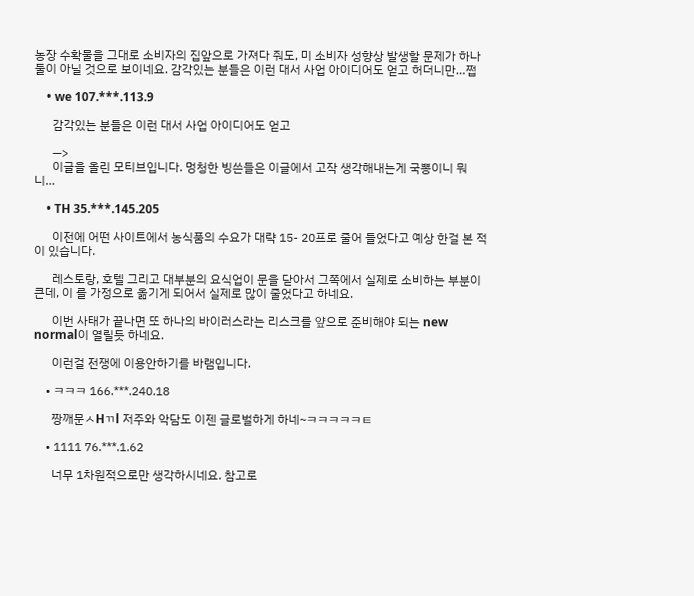농장 수확물을 그대로 소비자의 집앞으로 가져다 줘도, 미 소비자 성향상 발생할 문제가 하나둘이 아닐 것으로 보이네요. 감각있는 분들은 이런 대서 사업 아이디어도 얻고 허더니만…쩝

    • we 107.***.113.9

      감각있는 분들은 이런 대서 사업 아이디어도 얻고

      —>
      이글을 올린 모티브입니다. 멍청한 빙쓴들은 이글에서 고작 생각해내는게 국뽕이니 뭐니…

    • TH 35.***.145.205

      이전에 어떤 사이트에서 농식품의 수요가 대략 15- 20프로 줄어 들었다고 예상 한걸 본 적이 있습니다.

      레스토랑, 호텔 그리고 대부분의 요식업이 문을 닫아서 그쪽에서 실제로 소비하는 부분이 큰데, 이 를 가정으로 옮기게 되어서 실제로 많이 줄었다고 하네요.

      이번 사태가 끝나면 또 하나의 바이러스라는 리스크를 얖으로 준비해야 되는 new normal이 열릴듯 하네요.

      이런걸 전쟁에 이용안하기를 바램입니다.

    • ㅋㅋㅋ 166.***.240.18

      짱깨문ㅅHㄲl 저주와 악담도 이젠 글로벌하게 하네~ㅋㅋㅋㅋㅋㅌ

    • 1111 76.***.1.62

      너무 1차원적으로만 생각하시네요. 참고로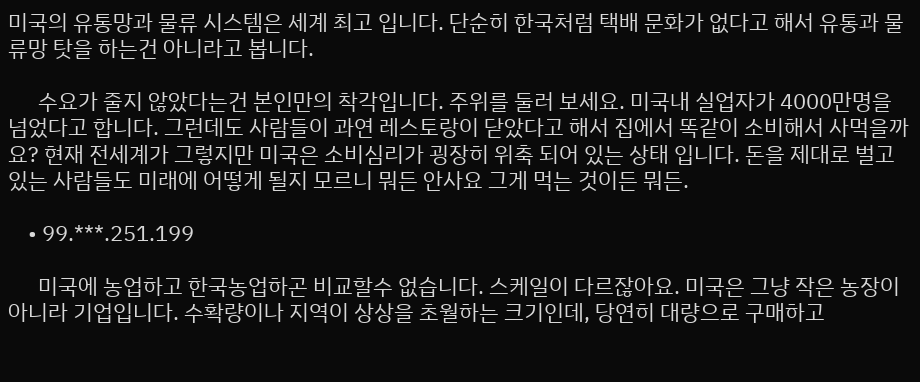미국의 유통망과 물류 시스템은 세계 최고 입니다. 단순히 한국처럼 택배 문화가 없다고 해서 유통과 물류망 탓을 하는건 아니라고 봅니다.

      수요가 줄지 않았다는건 본인만의 착각입니다. 주위를 둘러 보세요. 미국내 실업자가 4000만명을 넘었다고 합니다. 그런데도 사람들이 과연 레스토랑이 닫았다고 해서 집에서 똑같이 소비해서 사먹을까요? 현재 전세계가 그렇지만 미국은 소비심리가 굉장히 위축 되어 있는 상태 입니다. 돈을 제대로 벌고 있는 사람들도 미래에 어떻게 될지 모르니 뭐든 안사요 그게 먹는 것이든 뭐든.

    • 99.***.251.199

      미국에 농업하고 한국농업하곤 비교할수 없습니다. 스케일이 다르잖아요. 미국은 그냥 작은 농장이 아니라 기업입니다. 수확량이나 지역이 상상을 초월하는 크기인데, 당연히 대량으로 구매하고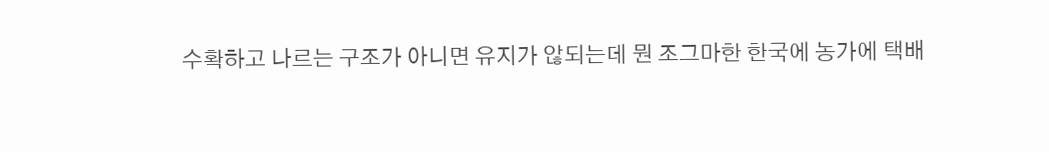수확하고 나르는 구조가 아니면 유지가 않되는데 뭔 조그마한 한국에 농가에 택배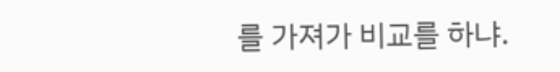를 가져가 비교를 하냐.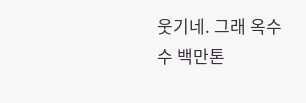웃기네. 그래 옥수수 백만톤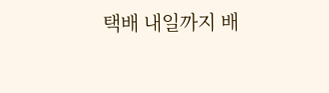택배 내일까지 배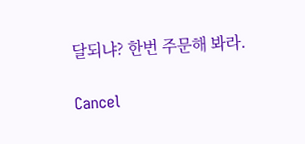달되냐? 한번 주문해 봐라.

Cancel